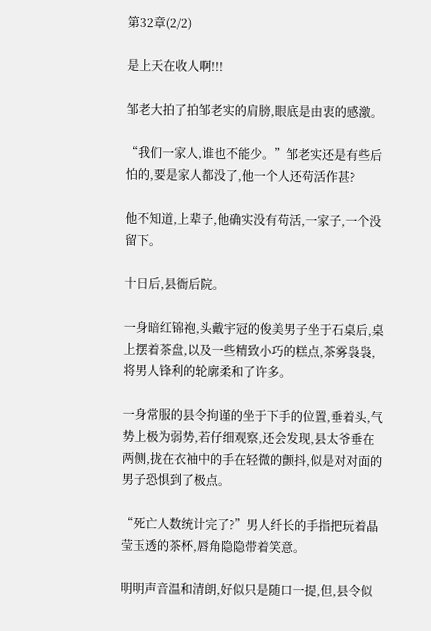第32章(2/2)

是上天在收人啊!!!

邹老大拍了拍邹老实的肩膀,眼底是由衷的感激。

“我们一家人,谁也不能少。”邹老实还是有些后怕的,要是家人都没了,他一个人还苟活作甚?

他不知道,上辈子,他确实没有苟活,一家子,一个没留下。

十日后,县衙后院。

一身暗红锦袍,头戴宇冠的俊美男子坐于石桌后,桌上摆着茶盘,以及一些精致小巧的糕点,茶雾袅袅,将男人锋利的轮廓柔和了许多。

一身常服的县令拘谨的坐于下手的位置,垂着头,气势上极为弱势,若仔细观察,还会发现,县太爷垂在两侧,拢在衣袖中的手在轻微的颤抖,似是对对面的男子恐惧到了极点。

“死亡人数统计完了?”男人纤长的手指把玩着晶莹玉透的茶杯,唇角隐隐带着笑意。

明明声音温和清朗,好似只是随口一提,但,县令似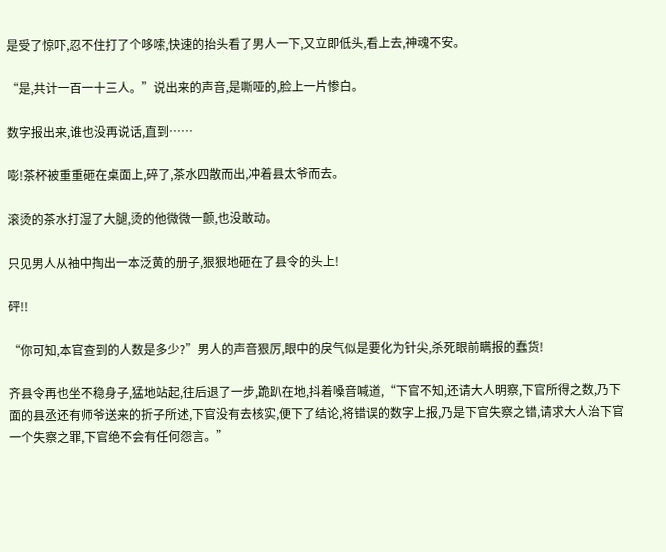是受了惊吓,忍不住打了个哆嗦,快速的抬头看了男人一下,又立即低头,看上去,神魂不安。

“是,共计一百一十三人。”说出来的声音,是嘶哑的,脸上一片惨白。

数字报出来,谁也没再说话,直到……

嘭!茶杯被重重砸在桌面上,碎了,茶水四散而出,冲着县太爷而去。

滚烫的茶水打湿了大腿,烫的他微微一颤,也没敢动。

只见男人从袖中掏出一本泛黄的册子,狠狠地砸在了县令的头上!

砰!!

“你可知,本官查到的人数是多少?”男人的声音狠厉,眼中的戾气似是要化为针尖,杀死眼前瞒报的蠢货!

齐县令再也坐不稳身子,猛地站起,往后退了一步,跪趴在地,抖着嗓音喊道,“下官不知,还请大人明察,下官所得之数,乃下面的县丞还有师爷送来的折子所述,下官没有去核实,便下了结论,将错误的数字上报,乃是下官失察之错,请求大人治下官一个失察之罪,下官绝不会有任何怨言。”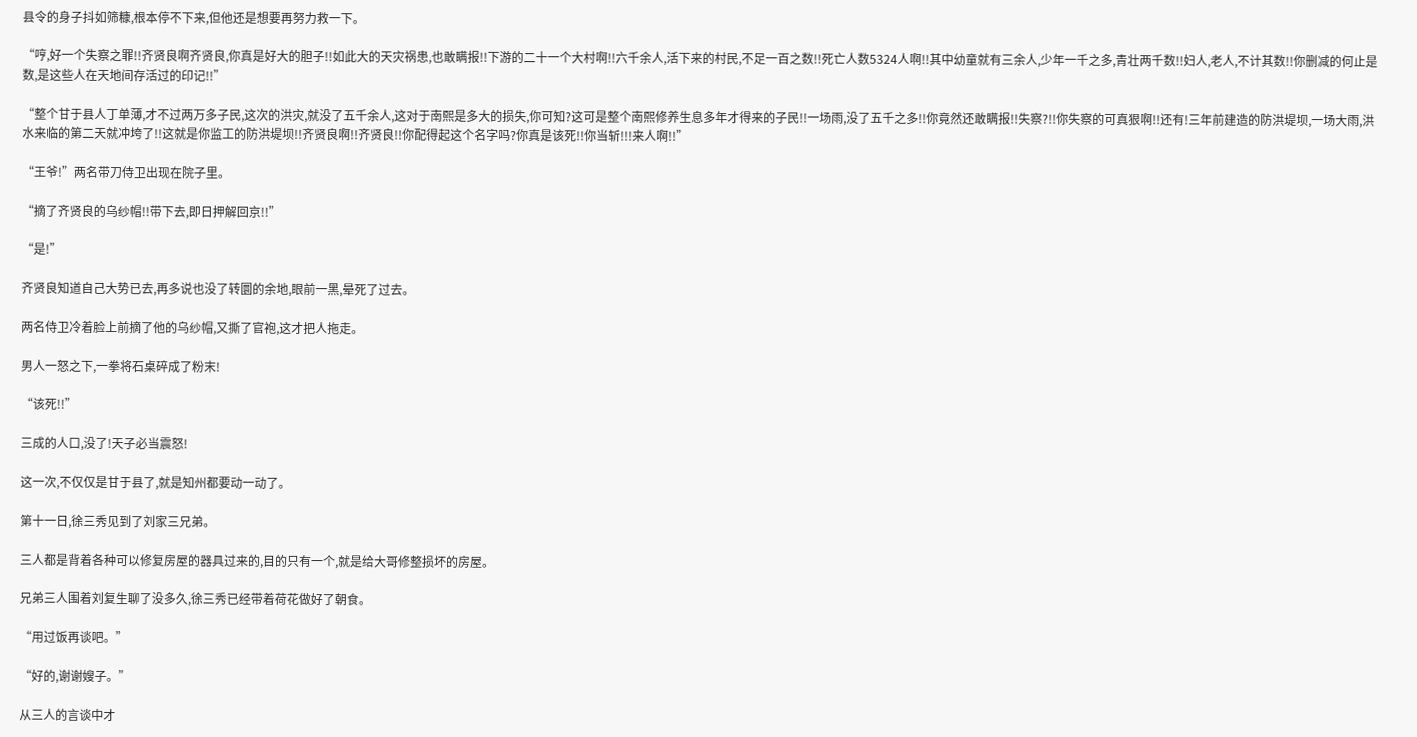县令的身子抖如筛糠,根本停不下来,但他还是想要再努力救一下。

“哼,好一个失察之罪!!齐贤良啊齐贤良,你真是好大的胆子!!如此大的天灾祸患,也敢瞒报!!下游的二十一个大村啊!!六千余人,活下来的村民,不足一百之数!!死亡人数5324人啊!!其中幼童就有三余人,少年一千之多,青壮两千数!!妇人,老人,不计其数!!你删减的何止是数,是这些人在天地间存活过的印记!!”

“整个甘于县人丁单薄,才不过两万多子民,这次的洪灾,就没了五千余人,这对于南熙是多大的损失,你可知?这可是整个南熙修养生息多年才得来的子民!!一场雨,没了五千之多!!你竟然还敢瞒报!!失察?!!你失察的可真狠啊!!还有!三年前建造的防洪堤坝,一场大雨,洪水来临的第二天就冲垮了!!这就是你监工的防洪堤坝!!齐贤良啊!!齐贤良!!你配得起这个名字吗?你真是该死!!你当斩!!!来人啊!!”

“王爷!”两名带刀侍卫出现在院子里。

“摘了齐贤良的乌纱帽!!带下去,即日押解回京!!”

“是!”

齐贤良知道自己大势已去,再多说也没了转圜的余地,眼前一黑,晕死了过去。

两名侍卫冷着脸上前摘了他的乌纱帽,又撕了官袍,这才把人拖走。

男人一怒之下,一拳将石桌碎成了粉末!

“该死!!”

三成的人口,没了!天子必当震怒!

这一次,不仅仅是甘于县了,就是知州都要动一动了。

第十一日,徐三秀见到了刘家三兄弟。

三人都是背着各种可以修复房屋的器具过来的,目的只有一个,就是给大哥修整损坏的房屋。

兄弟三人围着刘复生聊了没多久,徐三秀已经带着荷花做好了朝食。

“用过饭再谈吧。”

“好的,谢谢嫂子。”

从三人的言谈中才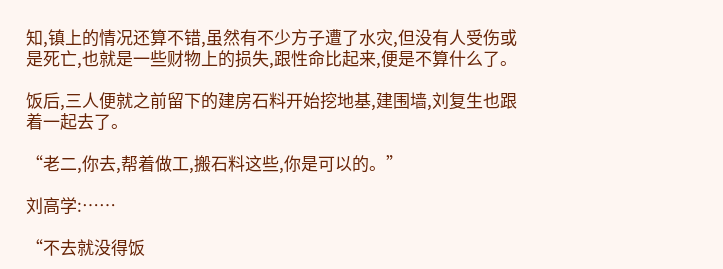知,镇上的情况还算不错,虽然有不少方子遭了水灾,但没有人受伤或是死亡,也就是一些财物上的损失,跟性命比起来,便是不算什么了。

饭后,三人便就之前留下的建房石料开始挖地基,建围墙,刘复生也跟着一起去了。

“老二,你去,帮着做工,搬石料这些,你是可以的。”

刘高学:……

“不去就没得饭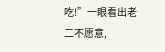吃!”一眼看出老二不愿意,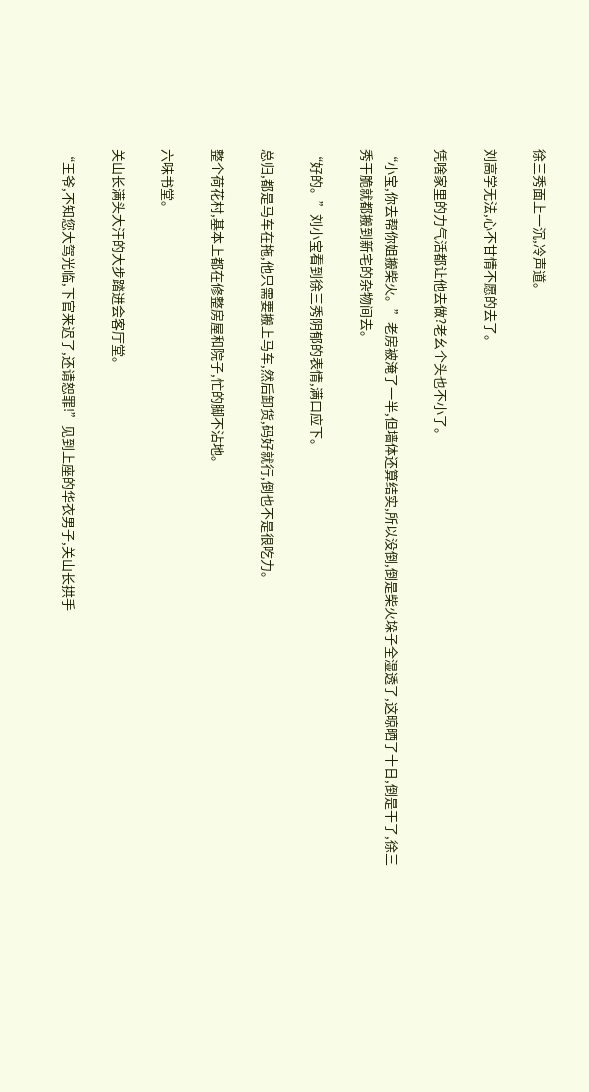徐三秀面上一沉,冷声道。

刘高学无法,心不甘情不愿的去了。

凭啥家里的力气活都让他去做?老幺个头也不小了。

“小宝,你去帮你姐搬柴火。”老房被淹了一半,但墙体还算结实,所以没倒,倒是柴火垛子全湿透了,这晾晒了十日,倒是干了,徐三秀干脆就都搬到新宅的杂物间去。

“好的。”刘小宝看到徐三秀阴郁的表情,满口应下。

总归,都是马车在拖,他只需要搬上马车,然后卸货,码好就行,倒也不是很吃力。

整个荷花村,基本上都在修整房屋和院子,忙的脚不沾地。

六味书堂。

关山长满头大汗的大步踏进会客厅堂。

“王爷,不知您大驾光临,下官来迟了,还请恕罪!”见到上座的华衣男子,关山长拱手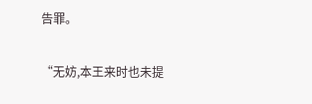告罪。

“无妨,本王来时也未提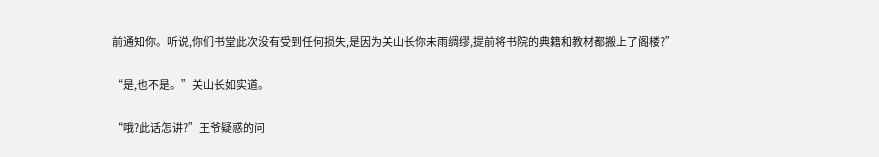前通知你。听说,你们书堂此次没有受到任何损失,是因为关山长你未雨绸缪,提前将书院的典籍和教材都搬上了阁楼?”

“是,也不是。”关山长如实道。

“哦?此话怎讲?”王爷疑惑的问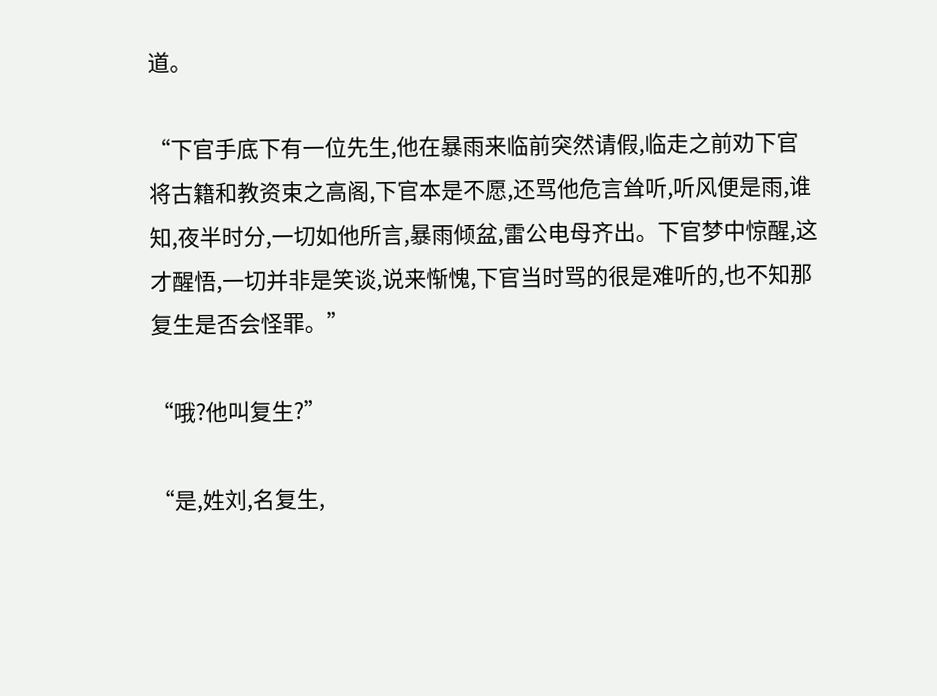道。

“下官手底下有一位先生,他在暴雨来临前突然请假,临走之前劝下官将古籍和教资束之高阁,下官本是不愿,还骂他危言耸听,听风便是雨,谁知,夜半时分,一切如他所言,暴雨倾盆,雷公电母齐出。下官梦中惊醒,这才醒悟,一切并非是笑谈,说来惭愧,下官当时骂的很是难听的,也不知那复生是否会怪罪。”

“哦?他叫复生?”

“是,姓刘,名复生,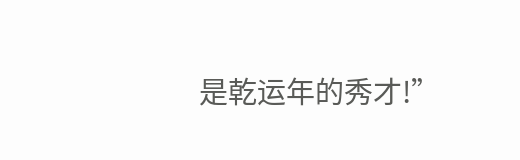是乾运年的秀才!”